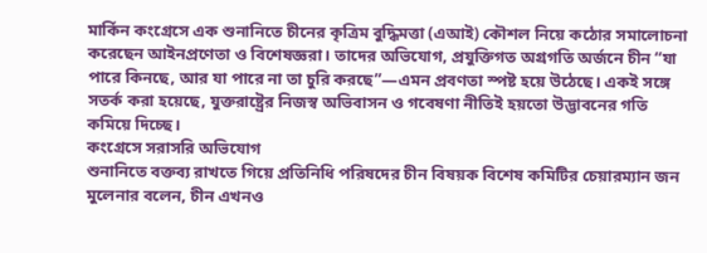মার্কিন কংগ্রেসে এক শুনানিতে চীনের কৃত্রিম বুদ্ধিমত্তা (এআই) কৌশল নিয়ে কঠোর সমালোচনা করেছেন আইনপ্রণেতা ও বিশেষজ্ঞরা। তাদের অভিযোগ, প্রযুক্তিগত অগ্রগতি অর্জনে চীন “যা পারে কিনছে, আর যা পারে না তা চুরি করছে”—এমন প্রবণতা স্পষ্ট হয়ে উঠেছে। একই সঙ্গে সতর্ক করা হয়েছে, যুক্তরাষ্ট্রের নিজস্ব অভিবাসন ও গবেষণা নীতিই হয়তো উদ্ভাবনের গতি কমিয়ে দিচ্ছে।
কংগ্রেসে সরাসরি অভিযোগ
শুনানিতে বক্তব্য রাখতে গিয়ে প্রতিনিধি পরিষদের চীন বিষয়ক বিশেষ কমিটির চেয়ারম্যান জন মুলেনার বলেন, চীন এখনও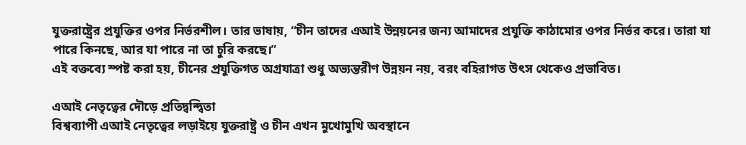যুক্তরাষ্ট্রের প্রযুক্তির ওপর নির্ভরশীল। তার ভাষায়, “চীন তাদের এআই উন্নয়নের জন্য আমাদের প্রযুক্তি কাঠামোর ওপর নির্ভর করে। তারা যা পারে কিনছে, আর যা পারে না তা চুরি করছে।”
এই বক্তব্যে স্পষ্ট করা হয়, চীনের প্রযুক্তিগত অগ্রযাত্রা শুধু অভ্যন্তরীণ উন্নয়ন নয়, বরং বহিরাগত উৎস থেকেও প্রভাবিত।

এআই নেতৃত্বের দৌড়ে প্রতিদ্বন্দ্বিতা
বিশ্বব্যাপী এআই নেতৃত্বের লড়াইয়ে যুক্তরাষ্ট্র ও চীন এখন মুখোমুখি অবস্থানে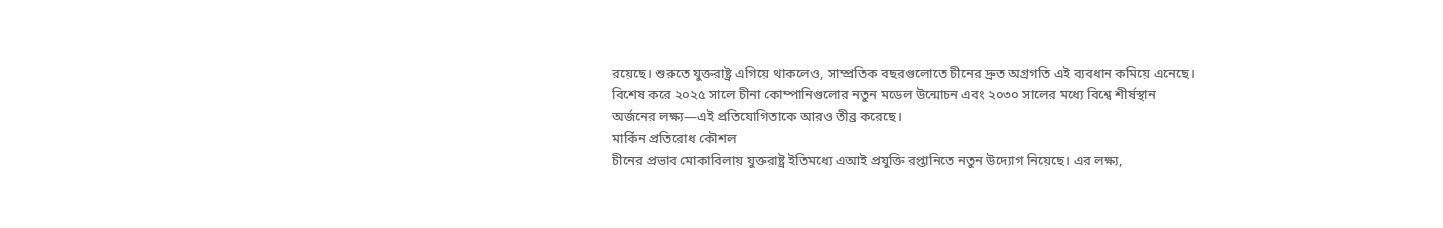রয়েছে। শুরুতে যুক্তরাষ্ট্র এগিয়ে থাকলেও, সাম্প্রতিক বছরগুলোতে চীনের দ্রুত অগ্রগতি এই ব্যবধান কমিয়ে এনেছে।
বিশেষ করে ২০২৫ সালে চীনা কোম্পানিগুলোর নতুন মডেল উন্মোচন এবং ২০৩০ সালের মধ্যে বিশ্বে শীর্ষস্থান অর্জনের লক্ষ্য—এই প্রতিযোগিতাকে আরও তীব্র করেছে।
মার্কিন প্রতিরোধ কৌশল
চীনের প্রভাব মোকাবিলায় যুক্তরাষ্ট্র ইতিমধ্যে এআই প্রযুক্তি রপ্তানিতে নতুন উদ্যোগ নিয়েছে। এর লক্ষ্য,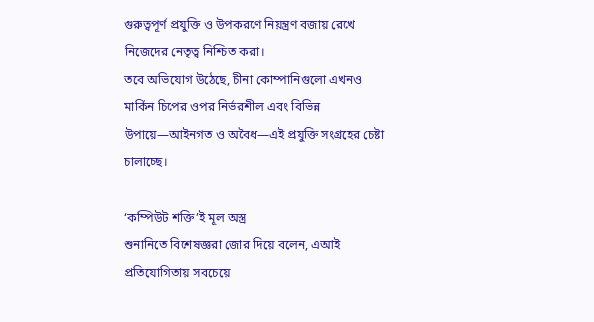গুরুত্বপূর্ণ প্রযুক্তি ও উপকরণে নিয়ন্ত্রণ বজায় রেখে নিজেদের নেতৃত্ব নিশ্চিত করা।
তবে অভিযোগ উঠেছে, চীনা কোম্পানিগুলো এখনও মার্কিন চিপের ওপর নির্ভরশীল এবং বিভিন্ন উপায়ে—আইনগত ও অবৈধ—এই প্রযুক্তি সংগ্রহের চেষ্টা চালাচ্ছে।

‘কম্পিউট শক্তি’ই মূল অস্ত্র
শুনানিতে বিশেষজ্ঞরা জোর দিয়ে বলেন, এআই প্রতিযোগিতায় সবচেয়ে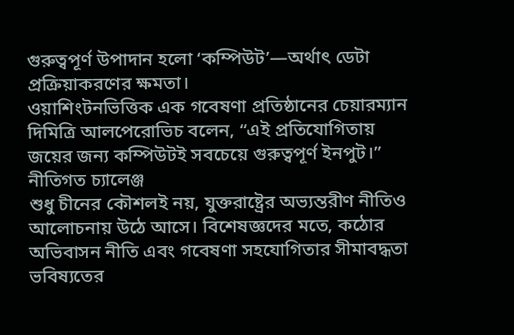গুরুত্বপূর্ণ উপাদান হলো ‘কম্পিউট’—অর্থাৎ ডেটা প্রক্রিয়াকরণের ক্ষমতা।
ওয়াশিংটনভিত্তিক এক গবেষণা প্রতিষ্ঠানের চেয়ারম্যান দিমিত্রি আলপেরোভিচ বলেন, “এই প্রতিযোগিতায় জয়ের জন্য কম্পিউটই সবচেয়ে গুরুত্বপূর্ণ ইনপুট।”
নীতিগত চ্যালেঞ্জ
শুধু চীনের কৌশলই নয়, যুক্তরাষ্ট্রের অভ্যন্তরীণ নীতিও আলোচনায় উঠে আসে। বিশেষজ্ঞদের মতে, কঠোর অভিবাসন নীতি এবং গবেষণা সহযোগিতার সীমাবদ্ধতা ভবিষ্যতের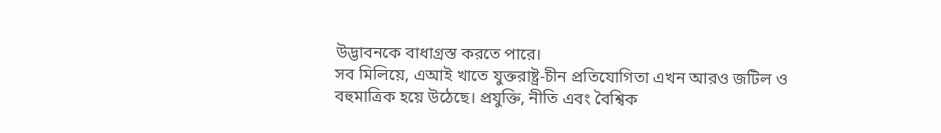উদ্ভাবনকে বাধাগ্রস্ত করতে পারে।
সব মিলিয়ে, এআই খাতে যুক্তরাষ্ট্র-চীন প্রতিযোগিতা এখন আরও জটিল ও বহুমাত্রিক হয়ে উঠেছে। প্রযুক্তি, নীতি এবং বৈশ্বিক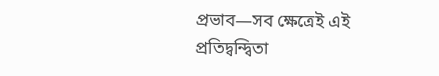প্রভাব—সব ক্ষেত্রেই এই প্রতিদ্বন্দ্বিতা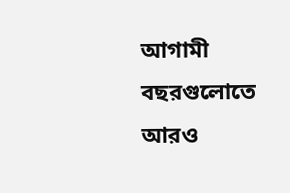আগামী বছরগুলোতে আরও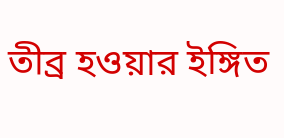তীব্র হওয়ার ইঙ্গিত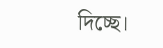দিচ্ছে।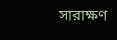সারাক্ষণ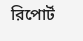রিপোর্ট